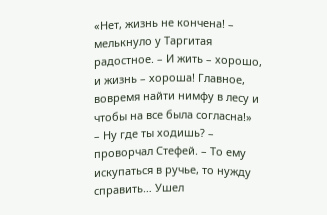«Нет, жизнь не кончена! – мелькнуло у Таргитая радостное. – И жить – хорошо, и жизнь – хороша! Главное, вовремя найти нимфу в лесу и чтобы на все была согласна!»
– Ну где ты ходишь? – проворчал Стефей. – То ему искупаться в ручье, то нужду справить… Ушел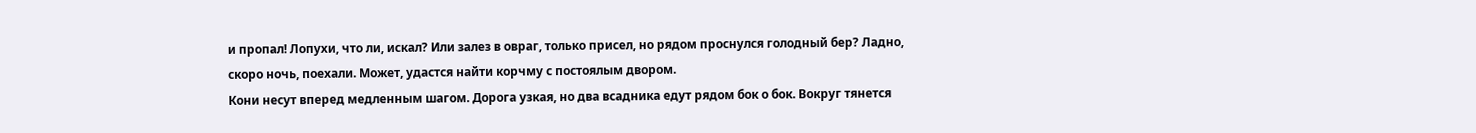и пропал! Лопухи, что ли, искал? Или залез в овраг, только присел, но рядом проснулся голодный бер? Ладно, скоро ночь, поехали. Может, удастся найти корчму с постоялым двором.
Кони несут вперед медленным шагом. Дорога узкая, но два всадника едут рядом бок о бок. Вокруг тянется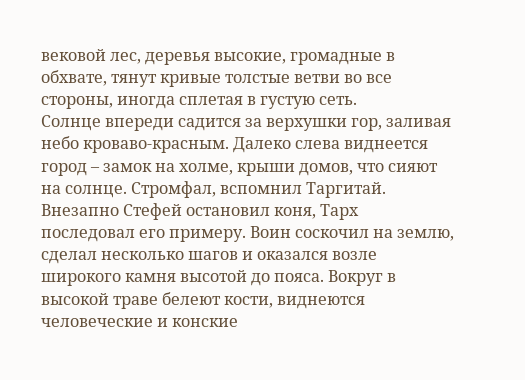вековой лес, деревья высокие, громадные в обхвате, тянут кривые толстые ветви во все стороны, иногда сплетая в густую сеть.
Солнце впереди садится за верхушки гор, заливая небо кроваво-красным. Далеко слева виднеется город – замок на холме, крыши домов, что сияют на солнце. Стромфал, вспомнил Таргитай.
Внезапно Стефей остановил коня, Тарх последовал его примеру. Воин соскочил на землю, сделал несколько шагов и оказался возле широкого камня высотой до пояса. Вокруг в высокой траве белеют кости, виднеются человеческие и конские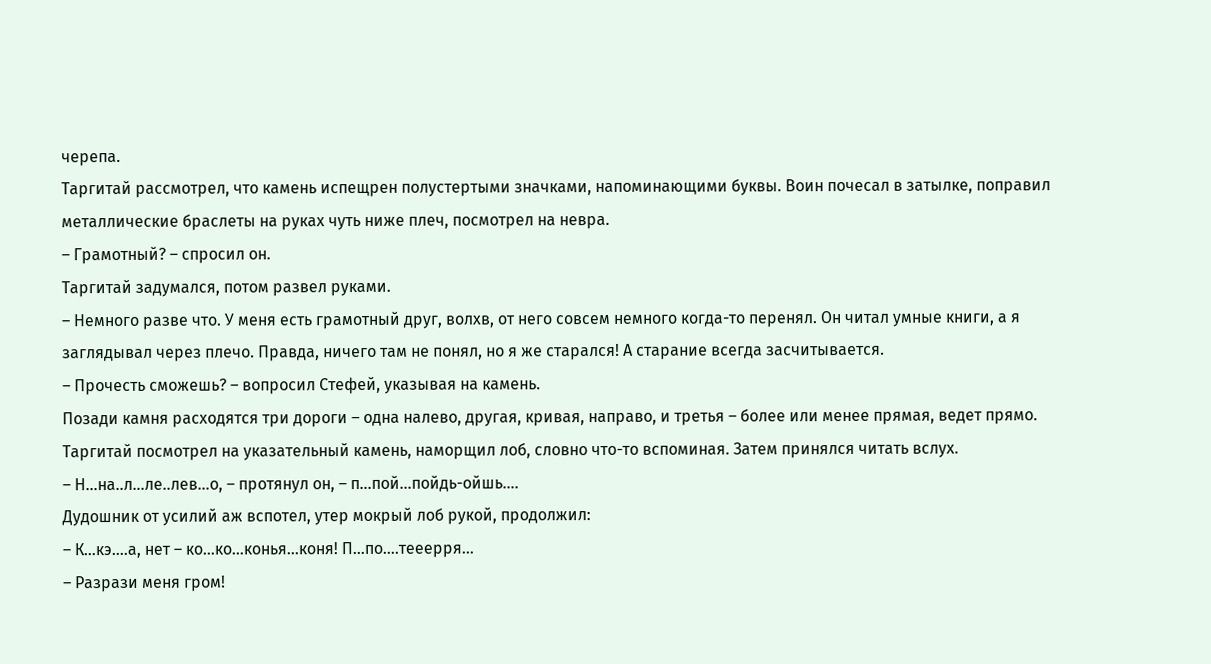черепа.
Таргитай рассмотрел, что камень испещрен полустертыми значками, напоминающими буквы. Воин почесал в затылке, поправил металлические браслеты на руках чуть ниже плеч, посмотрел на невра.
– Грамотный? – спросил он.
Таргитай задумался, потом развел руками.
– Немного разве что. У меня есть грамотный друг, волхв, от него совсем немного когда-то перенял. Он читал умные книги, а я заглядывал через плечо. Правда, ничего там не понял, но я же старался! А старание всегда засчитывается.
– Прочесть сможешь? – вопросил Стефей, указывая на камень.
Позади камня расходятся три дороги – одна налево, другая, кривая, направо, и третья – более или менее прямая, ведет прямо.
Таргитай посмотрел на указательный камень, наморщил лоб, словно что-то вспоминая. Затем принялся читать вслух.
– Н…на..л…ле..лев…о, – протянул он, – п…пой…пойдь-ойшь….
Дудошник от усилий аж вспотел, утер мокрый лоб рукой, продолжил:
– К…кэ….а, нет – ко…ко…конья…коня! П…по….тееерря…
– Разрази меня гром!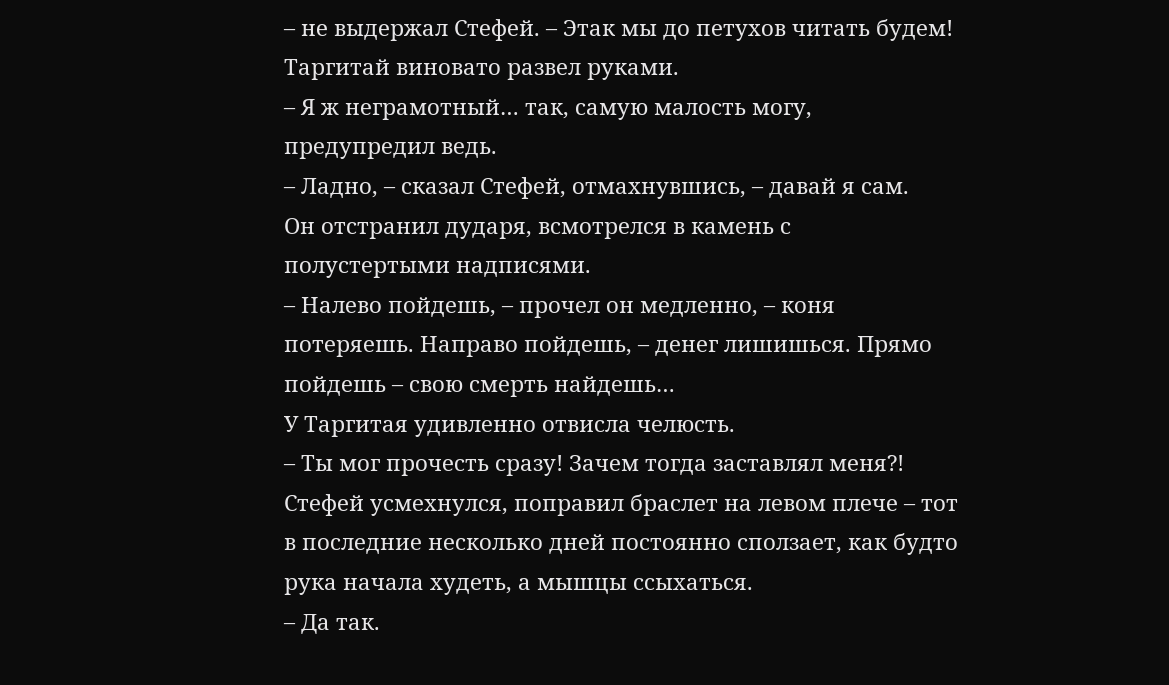– не выдержал Стефей. – Этак мы до петухов читать будем!
Таргитай виновато развел руками.
– Я ж неграмотный… так, самую малость могу, предупредил ведь.
– Ладно, – сказал Стефей, отмахнувшись, – давай я сам.
Он отстранил дударя, всмотрелся в камень с полустертыми надписями.
– Налево пойдешь, – прочел он медленно, – коня потеряешь. Направо пойдешь, – денег лишишься. Прямо пойдешь – свою смерть найдешь…
У Таргитая удивленно отвисла челюсть.
– Ты мог прочесть сразу! Зачем тогда заставлял меня?!
Стефей усмехнулся, поправил браслет на левом плече – тот в последние несколько дней постоянно сползает, как будто рука начала худеть, а мышцы ссыхаться.
– Да так.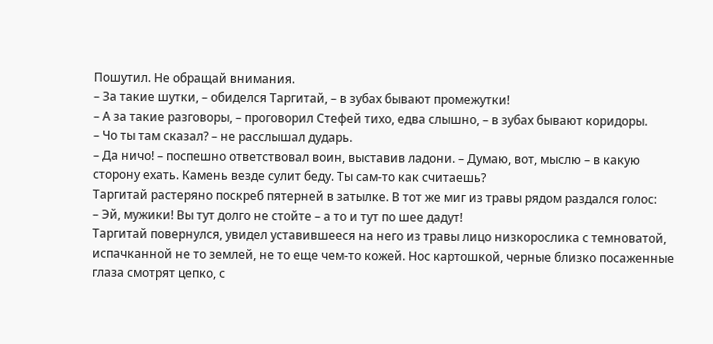Пошутил. Не обращай внимания.
– За такие шутки, – обиделся Таргитай, – в зубах бывают промежутки!
– А за такие разговоры, – проговорил Стефей тихо, едва слышно, – в зубах бывают коридоры.
– Чо ты там сказал? – не расслышал дударь.
– Да ничо! – поспешно ответствовал воин, выставив ладони. – Думаю, вот, мыслю – в какую сторону ехать. Камень везде сулит беду. Ты сам-то как считаешь?
Таргитай растеряно поскреб пятерней в затылке. В тот же миг из травы рядом раздался голос:
– Эй, мужики! Вы тут долго не стойте – а то и тут по шее дадут!
Таргитай повернулся, увидел уставившееся на него из травы лицо низкорослика с темноватой, испачканной не то землей, не то еще чем-то кожей. Нос картошкой, черные близко посаженные глаза смотрят цепко, с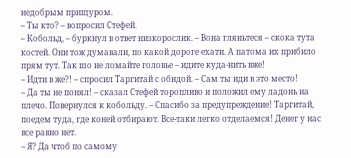недобрым прищуром.
– Ты кто? – вопросил Стефей.
– Кобольд, – буркнул в ответ низкорослик. – Вона гляньтеся – скока тута костей. Они тож думавали, по какой дороге ехати. А патома их прибило прям тут. Так шо не ломайте головье – идите куда-нить вже!
– Идти в же?! – спросил Таргитай с обидой. – Сам ты иди в это место!
– Да ты не понял! – сказал Стефей торопливо и положил ему ладонь на плечо. Повернулся к кобольду. – Спасибо за предупреждение! Таргитай, поедем туда, где коней отбирают. Все-таки легко отделаемся! Денег у нас все равно нет.
– Я? Да чтоб по самому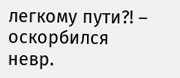легкому пути?! – оскорбился невр.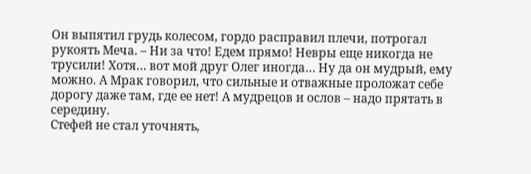Он выпятил грудь колесом, гордо расправил плечи, потрогал рукоять Меча. – Ни за что! Едем прямо! Невры еще никогда не трусили! Хотя… вот мой друг Олег иногда… Ну да он мудрый, ему можно. А Мрак говорил, что сильные и отважные проложат себе дорогу даже там, где ее нет! А мудрецов и ослов – надо прятать в середину.
Стефей не стал уточнять,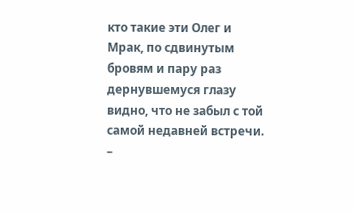кто такие эти Олег и Мрак, по сдвинутым бровям и пару раз дернувшемуся глазу видно, что не забыл с той самой недавней встречи.
–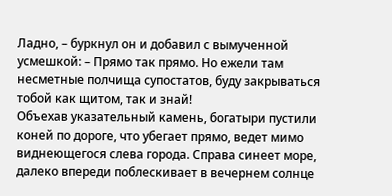Ладно, – буркнул он и добавил с вымученной усмешкой: – Прямо так прямо. Но ежели там несметные полчища супостатов, буду закрываться тобой как щитом, так и знай!
Объехав указательный камень, богатыри пустили коней по дороге, что убегает прямо, ведет мимо виднеющегося слева города. Справа синеет море, далеко впереди поблескивает в вечернем солнце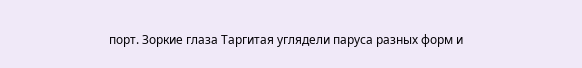порт. Зоркие глаза Таргитая углядели паруса разных форм и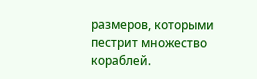размеров, которыми пестрит множество кораблей.